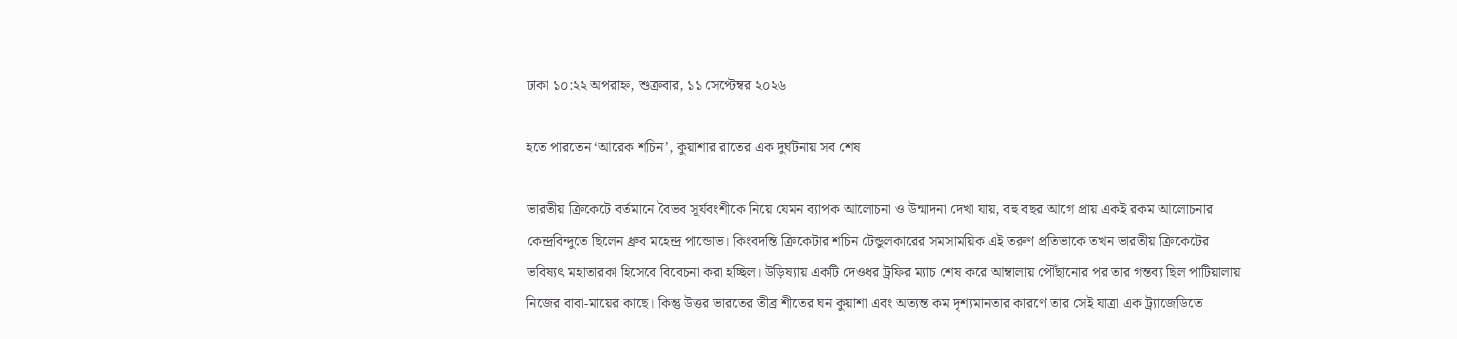ঢাকা ১০:২২ অপরাহ্ন, শুক্রবার, ১১ সেপ্টেম্বর ২০২৬

হতে পারতেন ‘আরেক শচিন’, কুয়াশার রাতের এক দুর্ঘটনায় সব শেষ

ভারতীয় ক্রিকেটে বর্তমানে বৈভব সূর্যবংশীকে নিয়ে যেমন ব্যাপক আলোচনা ও উন্মাদনা দেখা যায়, বহু বছর আগে প্রায় একই রকম আলোচনার কেন্দ্রবিন্দুতে ছিলেন ধ্রুব মহেন্দ্র পান্ডোভ। কিংবদন্তি ক্রিকেটার শচিন টেন্ডুলকারের সমসাময়িক এই তরুণ প্রতিভাকে তখন ভারতীয় ক্রিকেটের ভবিষ্যৎ মহাতারকা হিসেবে বিবেচনা করা হচ্ছিল। উড়িষ্যায় একটি দেওধর ট্রফির ম্যাচ শেষ করে আম্বালায় পৌঁছানোর পর তার গন্তব্য ছিল পাটিয়ালায় নিজের বাবা-মায়ের কাছে। কিন্তু উত্তর ভারতের তীব্র শীতের ঘন কুয়াশা এবং অত্যন্ত কম দৃশ্যমানতার কারণে তার সেই যাত্রা এক ট্র্যাজেডিতে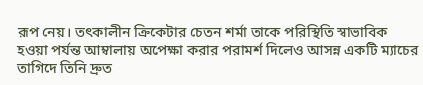রূপ নেয়। তৎকালীন ক্রিকেটার চেতন শর্মা তাকে পরিস্থিতি স্বাভাবিক হওয়া পর্যন্ত আম্বালায় অপেক্ষা করার পরামর্শ দিলেও আসন্ন একটি ম্যাচের তাগিদে তিনি দ্রুত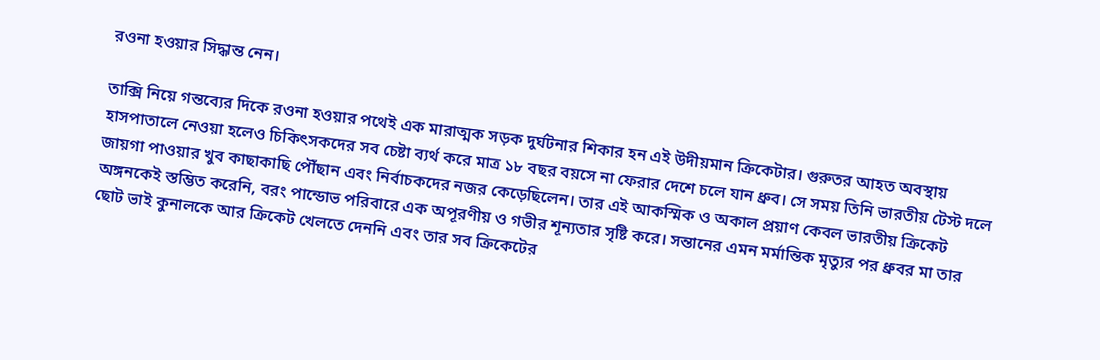রওনা হওয়ার সিদ্ধান্ত নেন।

তাক্সি নিয়ে গন্তব্যের দিকে রওনা হওয়ার পথেই এক মারাত্মক সড়ক দুর্ঘটনার শিকার হন এই উদীয়মান ক্রিকেটার। গুরুতর আহত অবস্থায় হাসপাতালে নেওয়া হলেও চিকিৎসকদের সব চেষ্টা ব্যর্থ করে মাত্র ১৮ বছর বয়সে না ফেরার দেশে চলে যান ধ্রুব। সে সময় তিনি ভারতীয় টেস্ট দলে জায়গা পাওয়ার খুব কাছাকাছি পৌঁছান এবং নির্বাচকদের নজর কেড়েছিলেন। তার এই আকস্মিক ও অকাল প্রয়াণ কেবল ভারতীয় ক্রিকেট অঙ্গনকেই স্তম্ভিত করেনি, বরং পান্ডোভ পরিবারে এক অপূরণীয় ও গভীর শূন্যতার সৃষ্টি করে। সন্তানের এমন মর্মান্তিক মৃত্যুর পর ধ্রুবর মা তার ছোট ভাই কুনালকে আর ক্রিকেট খেলতে দেননি এবং তার সব ক্রিকেটের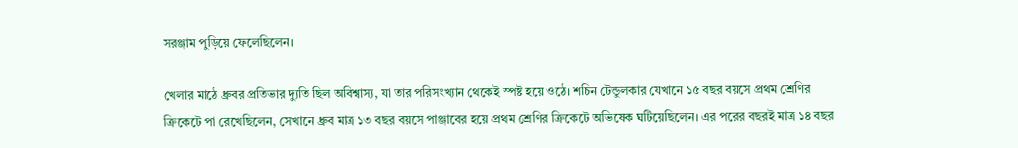সরঞ্জাম পুড়িয়ে ফেলেছিলেন।

খেলার মাঠে ধ্রুবর প্রতিভার দ্যুতি ছিল অবিশ্বাস্য, যা তার পরিসংখ্যান থেকেই স্পষ্ট হয়ে ওঠে। শচিন টেন্ডুলকার যেখানে ১৫ বছর বয়সে প্রথম শ্রেণির ক্রিকেটে পা রেখেছিলেন, সেখানে ধ্রুব মাত্র ১৩ বছর বয়সে পাঞ্জাবের হয়ে প্রথম শ্রেণির ক্রিকেটে অভিষেক ঘটিয়েছিলেন। এর পরের বছরই মাত্র ১৪ বছর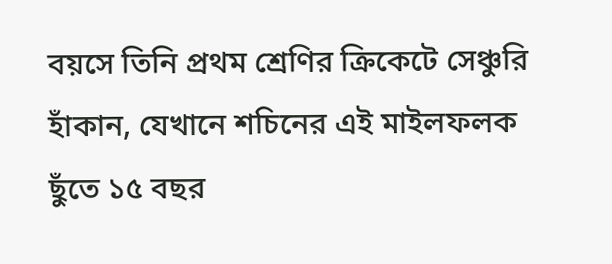বয়সে তিনি প্রথম শ্রেণির ক্রিকেটে সেঞ্চুরি হাঁকান, যেখানে শচিনের এই মাইলফলক ছুঁতে ১৫ বছর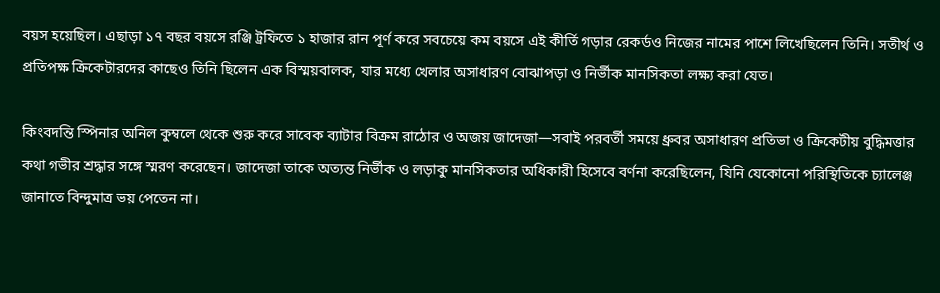বয়স হয়েছিল। এছাড়া ১৭ বছর বয়সে রঞ্জি ট্রফিতে ১ হাজার রান পূর্ণ করে সবচেয়ে কম বয়সে এই কীর্তি গড়ার রেকর্ডও নিজের নামের পাশে লিখেছিলেন তিনি। সতীর্থ ও প্রতিপক্ষ ক্রিকেটারদের কাছেও তিনি ছিলেন এক বিস্ময়বালক, যার মধ্যে খেলার অসাধারণ বোঝাপড়া ও নির্ভীক মানসিকতা লক্ষ্য করা যেত।

কিংবদন্তি স্পিনার অনিল কুম্বলে থেকে শুরু করে সাবেক ব্যাটার বিক্রম রাঠোর ও অজয় জাদেজা—সবাই পরবর্তী সময়ে ধ্রুবর অসাধারণ প্রতিভা ও ক্রিকেটীয় বুদ্ধিমত্তার কথা গভীর শ্রদ্ধার সঙ্গে স্মরণ করেছেন। জাদেজা তাকে অত্যন্ত নির্ভীক ও লড়াকু মানসিকতার অধিকারী হিসেবে বর্ণনা করেছিলেন, যিনি যেকোনো পরিস্থিতিকে চ্যালেঞ্জ জানাতে বিন্দুমাত্র ভয় পেতেন না।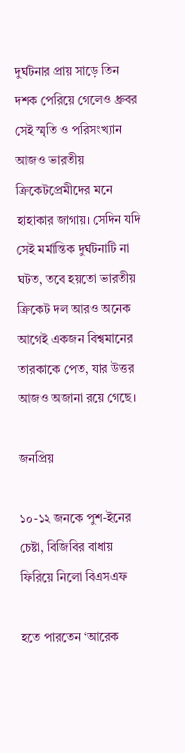দুর্ঘটনার প্রায় সাড়ে তিন দশক পেরিয়ে গেলেও ধ্রুবর সেই স্মৃতি ও পরিসংখ্যান আজও ভারতীয় ক্রিকেটপ্রেমীদের মনে হাহাকার জাগায়। সেদিন যদি সেই মর্মান্তিক দুর্ঘটনাটি না ঘটত, তবে হয়তো ভারতীয় ক্রিকেট দল আরও অনেক আগেই একজন বিশ্বমানের তারকাকে পেত, যার উত্তর আজও অজানা রয়ে গেছে।

জনপ্রিয়

১০-১২ জনকে পুশ-ইনের চেষ্টা, বিজিবির বাধায় ফিরিয়ে নিলো বিএসএফ

হতে পারতেন ‘আরেক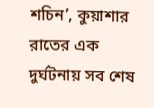শচিন’, কুয়াশার রাতের এক দুর্ঘটনায় সব শেষ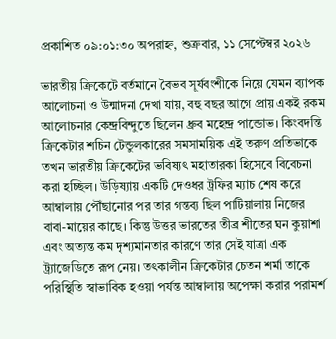প্রকাশিত ০৯:০১:৩০ অপরাহ্ন, শুক্রবার, ১১ সেপ্টেম্বর ২০২৬

ভারতীয় ক্রিকেটে বর্তমানে বৈভব সূর্যবংশীকে নিয়ে যেমন ব্যাপক আলোচনা ও উন্মাদনা দেখা যায়, বহু বছর আগে প্রায় একই রকম আলোচনার কেন্দ্রবিন্দুতে ছিলেন ধ্রুব মহেন্দ্র পান্ডোভ। কিংবদন্তি ক্রিকেটার শচিন টেন্ডুলকারের সমসাময়িক এই তরুণ প্রতিভাকে তখন ভারতীয় ক্রিকেটের ভবিষ্যৎ মহাতারকা হিসেবে বিবেচনা করা হচ্ছিল। উড়িষ্যায় একটি দেওধর ট্রফির ম্যাচ শেষ করে আম্বালায় পৌঁছানোর পর তার গন্তব্য ছিল পাটিয়ালায় নিজের বাবা-মায়ের কাছে। কিন্তু উত্তর ভারতের তীব্র শীতের ঘন কুয়াশা এবং অত্যন্ত কম দৃশ্যমানতার কারণে তার সেই যাত্রা এক ট্র্যাজেডিতে রূপ নেয়। তৎকালীন ক্রিকেটার চেতন শর্মা তাকে পরিস্থিতি স্বাভাবিক হওয়া পর্যন্ত আম্বালায় অপেক্ষা করার পরামর্শ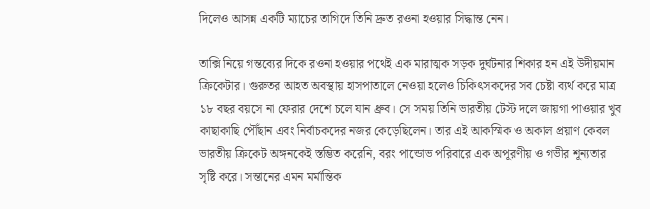দিলেও আসন্ন একটি ম্যাচের তাগিদে তিনি দ্রুত রওনা হওয়ার সিদ্ধান্ত নেন।

তাক্সি নিয়ে গন্তব্যের দিকে রওনা হওয়ার পথেই এক মারাত্মক সড়ক দুর্ঘটনার শিকার হন এই উদীয়মান ক্রিকেটার। গুরুতর আহত অবস্থায় হাসপাতালে নেওয়া হলেও চিকিৎসকদের সব চেষ্টা ব্যর্থ করে মাত্র ১৮ বছর বয়সে না ফেরার দেশে চলে যান ধ্রুব। সে সময় তিনি ভারতীয় টেস্ট দলে জায়গা পাওয়ার খুব কাছাকাছি পৌঁছান এবং নির্বাচকদের নজর কেড়েছিলেন। তার এই আকস্মিক ও অকাল প্রয়াণ কেবল ভারতীয় ক্রিকেট অঙ্গনকেই স্তম্ভিত করেনি, বরং পান্ডোভ পরিবারে এক অপূরণীয় ও গভীর শূন্যতার সৃষ্টি করে। সন্তানের এমন মর্মান্তিক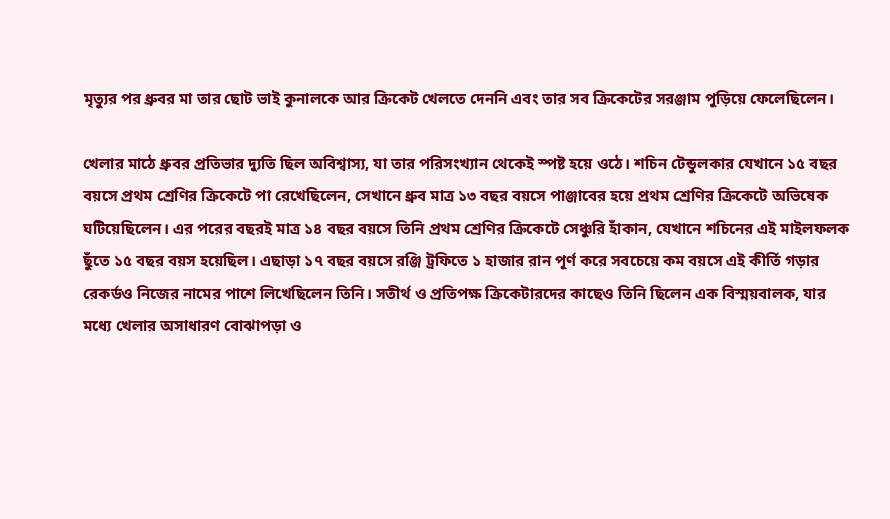মৃত্যুর পর ধ্রুবর মা তার ছোট ভাই কুনালকে আর ক্রিকেট খেলতে দেননি এবং তার সব ক্রিকেটের সরঞ্জাম পুড়িয়ে ফেলেছিলেন।

খেলার মাঠে ধ্রুবর প্রতিভার দ্যুতি ছিল অবিশ্বাস্য, যা তার পরিসংখ্যান থেকেই স্পষ্ট হয়ে ওঠে। শচিন টেন্ডুলকার যেখানে ১৫ বছর বয়সে প্রথম শ্রেণির ক্রিকেটে পা রেখেছিলেন, সেখানে ধ্রুব মাত্র ১৩ বছর বয়সে পাঞ্জাবের হয়ে প্রথম শ্রেণির ক্রিকেটে অভিষেক ঘটিয়েছিলেন। এর পরের বছরই মাত্র ১৪ বছর বয়সে তিনি প্রথম শ্রেণির ক্রিকেটে সেঞ্চুরি হাঁকান, যেখানে শচিনের এই মাইলফলক ছুঁতে ১৫ বছর বয়স হয়েছিল। এছাড়া ১৭ বছর বয়সে রঞ্জি ট্রফিতে ১ হাজার রান পূর্ণ করে সবচেয়ে কম বয়সে এই কীর্তি গড়ার রেকর্ডও নিজের নামের পাশে লিখেছিলেন তিনি। সতীর্থ ও প্রতিপক্ষ ক্রিকেটারদের কাছেও তিনি ছিলেন এক বিস্ময়বালক, যার মধ্যে খেলার অসাধারণ বোঝাপড়া ও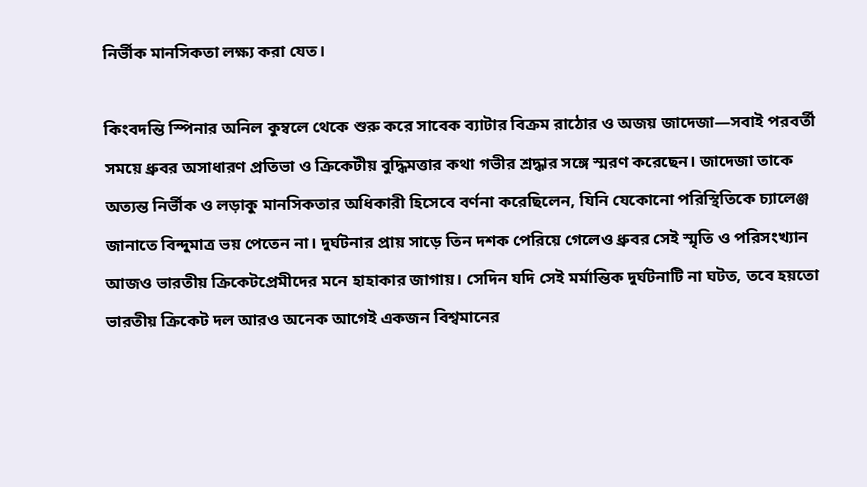নির্ভীক মানসিকতা লক্ষ্য করা যেত।

কিংবদন্তি স্পিনার অনিল কুম্বলে থেকে শুরু করে সাবেক ব্যাটার বিক্রম রাঠোর ও অজয় জাদেজা—সবাই পরবর্তী সময়ে ধ্রুবর অসাধারণ প্রতিভা ও ক্রিকেটীয় বুদ্ধিমত্তার কথা গভীর শ্রদ্ধার সঙ্গে স্মরণ করেছেন। জাদেজা তাকে অত্যন্ত নির্ভীক ও লড়াকু মানসিকতার অধিকারী হিসেবে বর্ণনা করেছিলেন, যিনি যেকোনো পরিস্থিতিকে চ্যালেঞ্জ জানাতে বিন্দুমাত্র ভয় পেতেন না। দুর্ঘটনার প্রায় সাড়ে তিন দশক পেরিয়ে গেলেও ধ্রুবর সেই স্মৃতি ও পরিসংখ্যান আজও ভারতীয় ক্রিকেটপ্রেমীদের মনে হাহাকার জাগায়। সেদিন যদি সেই মর্মান্তিক দুর্ঘটনাটি না ঘটত, তবে হয়তো ভারতীয় ক্রিকেট দল আরও অনেক আগেই একজন বিশ্বমানের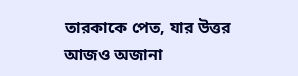তারকাকে পেত, যার উত্তর আজও অজানা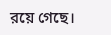রয়ে গেছে।